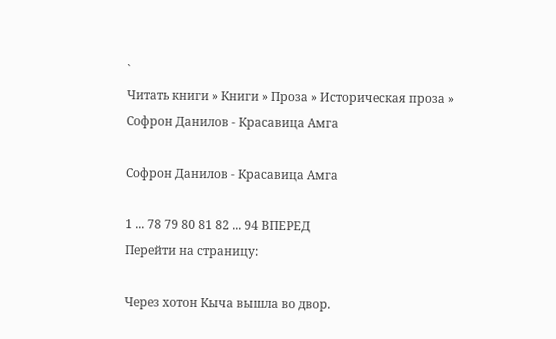`
Читать книги » Книги » Проза » Историческая проза » Софрон Данилов - Красавица Амга

Софрон Данилов - Красавица Амга

1 ... 78 79 80 81 82 ... 94 ВПЕРЕД
Перейти на страницу:

Через хотон Кыча вышла во двор.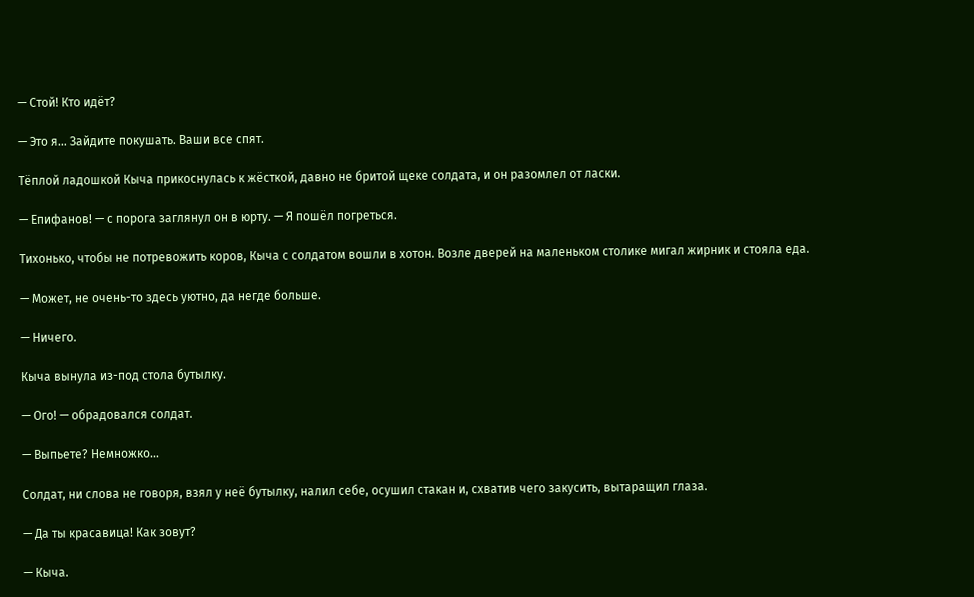— Стой! Кто идёт?

— Это я… Зайдите покушать. Ваши все спят.

Тёплой ладошкой Кыча прикоснулась к жёсткой, давно не бритой щеке солдата, и он разомлел от ласки.

— Епифанов! — с порога заглянул он в юрту. — Я пошёл погреться.

Тихонько, чтобы не потревожить коров, Кыча с солдатом вошли в хотон. Возле дверей на маленьком столике мигал жирник и стояла еда.

— Может, не очень-то здесь уютно, да негде больше.

— Ничего.

Кыча вынула из-под стола бутылку.

— Ого! — обрадовался солдат.

— Выпьете? Немножко…

Солдат, ни слова не говоря, взял у неё бутылку, налил себе, осушил стакан и, схватив чего закусить, вытаращил глаза.

— Да ты красавица! Как зовут?

— Кыча.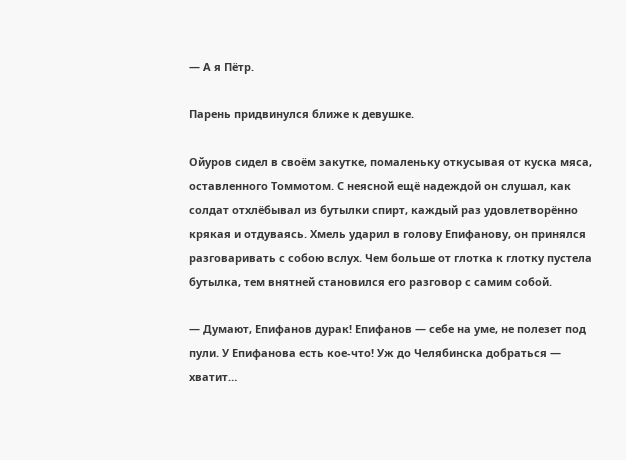— А я Пётр.

Парень придвинулся ближе к девушке.

Ойуров сидел в своём закутке, помаленьку откусывая от куска мяса, оставленного Томмотом. С неясной ещё надеждой он слушал, как солдат отхлёбывал из бутылки спирт, каждый раз удовлетворённо крякая и отдуваясь. Хмель ударил в голову Епифанову, он принялся разговаривать с собою вслух. Чем больше от глотка к глотку пустела бутылка, тем внятней становился его разговор с самим собой.

— Думают, Епифанов дурак! Епифанов — себе на уме, не полезет под пули. У Епифанова есть кое-что! Уж до Челябинска добраться — хватит…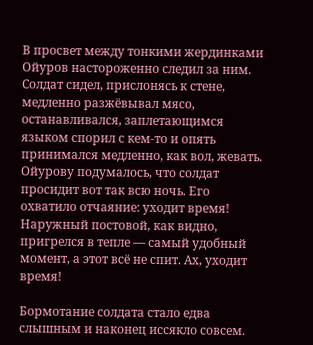В просвет между тонкими жердинками Ойуров настороженно следил за ним. Солдат сидел, прислонясь к стене, медленно разжёвывал мясо, останавливался, заплетающимся языком спорил с кем-то и опять принимался медленно, как вол, жевать. Ойурову подумалось, что солдат просидит вот так всю ночь. Его охватило отчаяние: уходит время! Наружный постовой, как видно, пригрелся в тепле — самый удобный момент, а этот всё не спит. Ах, уходит время!

Бормотание солдата стало едва слышным и наконец иссякло совсем.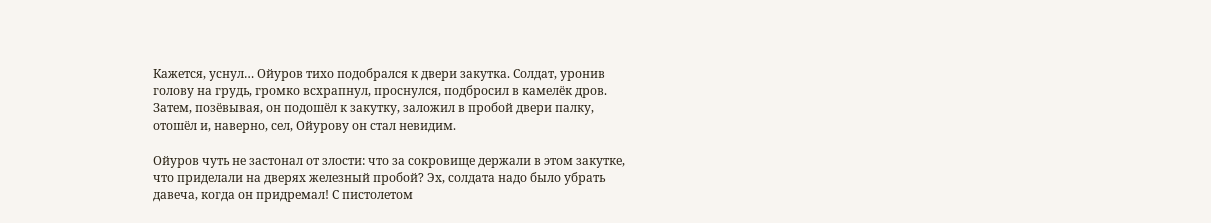Кажется, уснул… Ойуров тихо подобрался к двери закутка. Солдат, уронив голову на грудь, громко всхрапнул, проснулся, подбросил в камелёк дров. Затем, позёвывая, он подошёл к закутку, заложил в пробой двери палку, отошёл и, наверно, сел, Ойурову он стал невидим.

Ойуров чуть не застонал от злости: что за сокровище держали в этом закутке, что приделали на дверях железный пробой? Эх, солдата надо было убрать давеча, когда он придремал! С пистолетом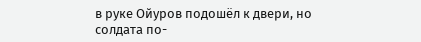в руке Ойуров подошёл к двери, но солдата по-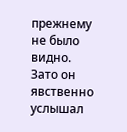прежнему не было видно. Зато он явственно услышал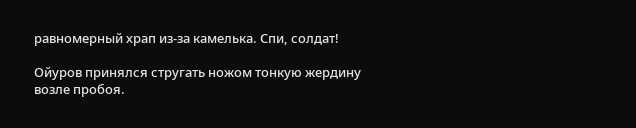равномерный храп из-за камелька. Спи, солдат!

Ойуров принялся стругать ножом тонкую жердину возле пробоя.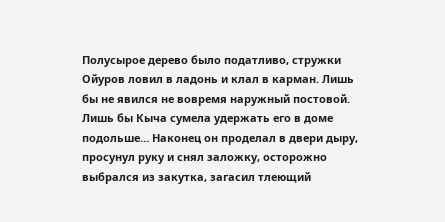Полусырое дерево было податливо, стружки Ойуров ловил в ладонь и клал в карман. Лишь бы не явился не вовремя наружный постовой. Лишь бы Кыча сумела удержать его в доме подольше… Наконец он проделал в двери дыру, просунул руку и снял заложку, осторожно выбрался из закутка, загасил тлеющий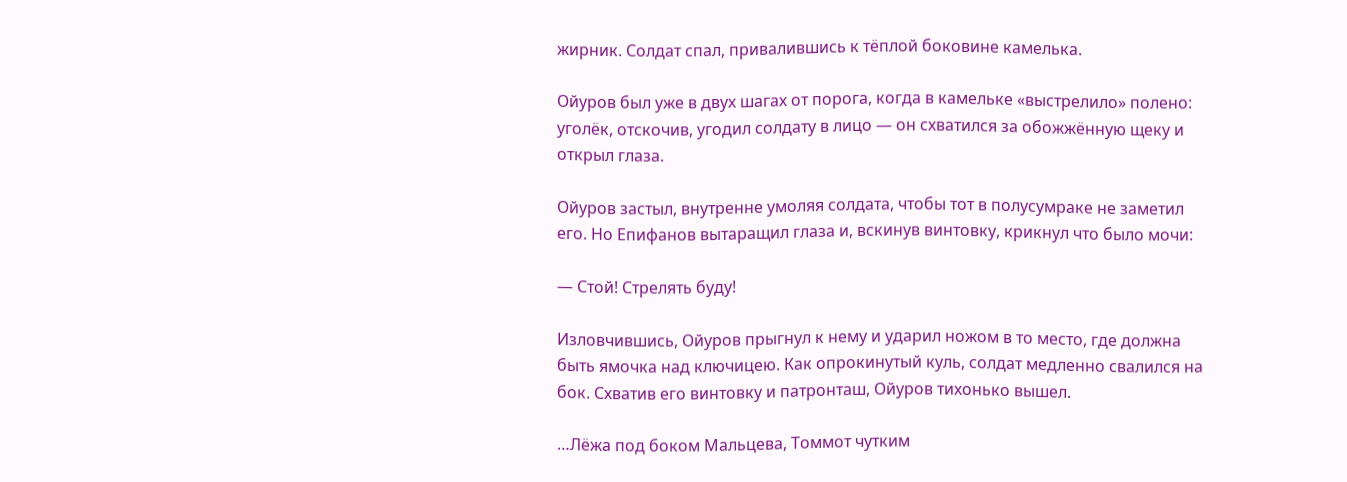жирник. Солдат спал, привалившись к тёплой боковине камелька.

Ойуров был уже в двух шагах от порога, когда в камельке «выстрелило» полено: уголёк, отскочив, угодил солдату в лицо — он схватился за обожжённую щеку и открыл глаза.

Ойуров застыл, внутренне умоляя солдата, чтобы тот в полусумраке не заметил его. Но Епифанов вытаращил глаза и, вскинув винтовку, крикнул что было мочи:

— Стой! Стрелять буду!

Изловчившись, Ойуров прыгнул к нему и ударил ножом в то место, где должна быть ямочка над ключицею. Как опрокинутый куль, солдат медленно свалился на бок. Схватив его винтовку и патронташ, Ойуров тихонько вышел.

…Лёжа под боком Мальцева, Томмот чутким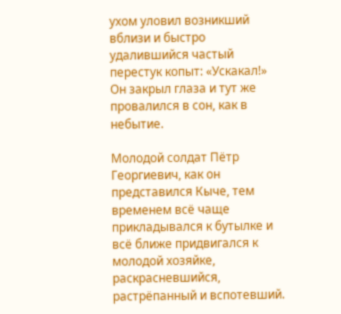ухом уловил возникший вблизи и быстро удалившийся частый перестук копыт: «Ускакал!» Он закрыл глаза и тут же провалился в сон, как в небытие.

Молодой солдат Пётр Георгиевич, как он представился Кыче, тем временем всё чаще прикладывался к бутылке и всё ближе придвигался к молодой хозяйке, раскрасневшийся, растрёпанный и вспотевший.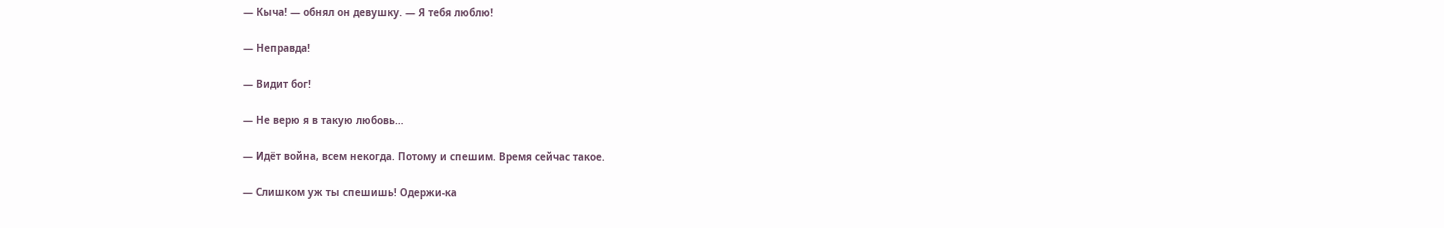— Кыча! — обнял он девушку. — Я тебя люблю!

— Неправда!

— Видит бог!

— Не верю я в такую любовь…

— Идёт война, всем некогда. Потому и спешим. Время сейчас такое.

— Слишком уж ты спешишь! Одержи-ка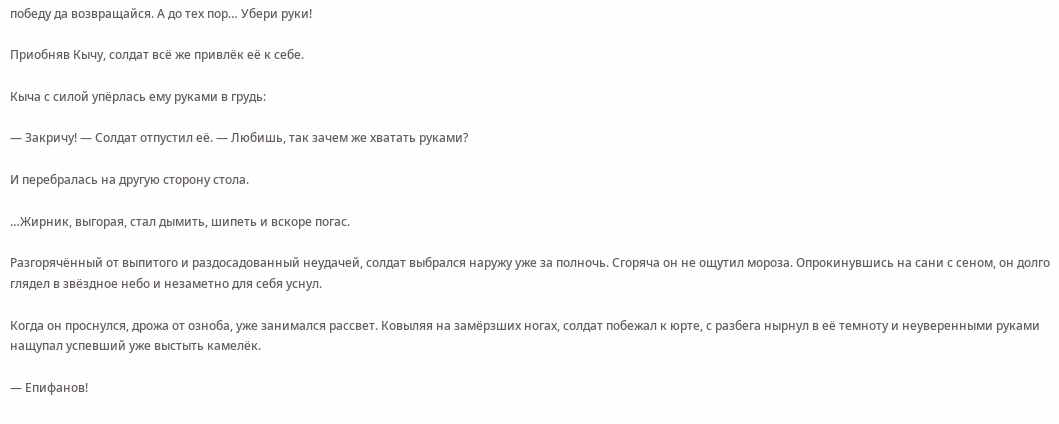победу да возвращайся. А до тех пор… Убери руки!

Приобняв Кычу, солдат всё же привлёк её к себе.

Кыча с силой упёрлась ему руками в грудь:

— Закричу! — Солдат отпустил её. — Любишь, так зачем же хватать руками?

И перебралась на другую сторону стола.

…Жирник, выгорая, стал дымить, шипеть и вскоре погас.

Разгорячённый от выпитого и раздосадованный неудачей, солдат выбрался наружу уже за полночь. Сгоряча он не ощутил мороза. Опрокинувшись на сани с сеном, он долго глядел в звёздное небо и незаметно для себя уснул.

Когда он проснулся, дрожа от озноба, уже занимался рассвет. Ковыляя на замёрзших ногах, солдат побежал к юрте, с разбега нырнул в её темноту и неуверенными руками нащупал успевший уже выстыть камелёк.

— Епифанов!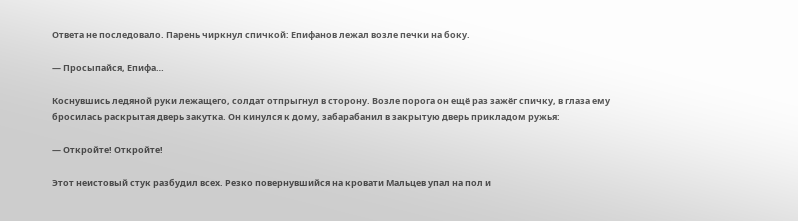Ответа не последовало. Парень чиркнул спичкой: Епифанов лежал возле печки на боку.

— Просыпайся, Епифа…

Коснувшись ледяной руки лежащего, солдат отпрыгнул в сторону. Возле порога он ещё раз зажёг спичку, в глаза ему бросилась раскрытая дверь закутка. Он кинулся к дому, забарабанил в закрытую дверь прикладом ружья:

— Откройте! Откройте!

Этот неистовый стук разбудил всех. Резко повернувшийся на кровати Мальцев упал на пол и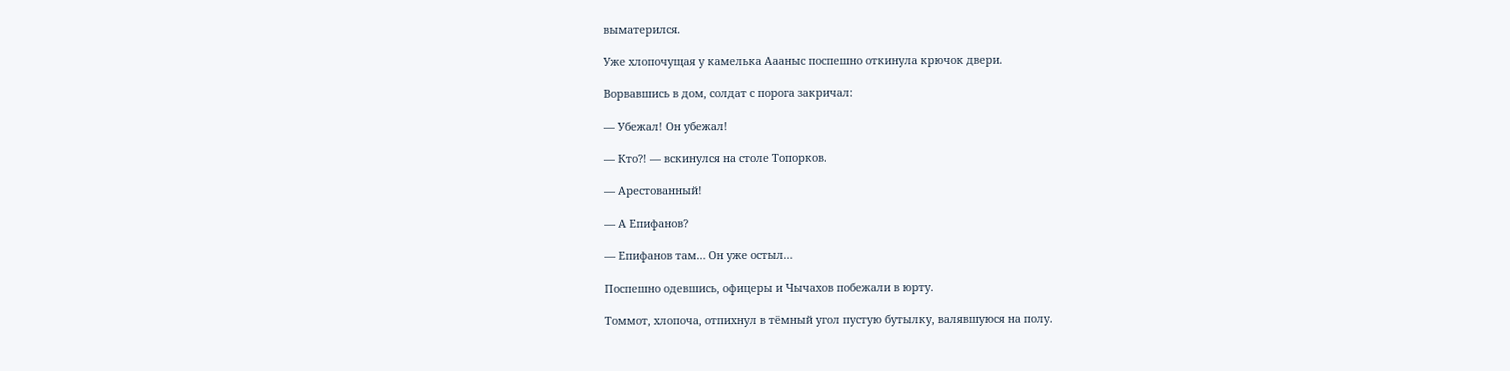выматерился.

Уже хлопочущая у камелька Аааныс поспешно откинула крючок двери.

Ворвавшись в дом, солдат с порога закричал:

— Убежал! Он убежал!

— Кто?! — вскинулся на столе Топорков.

— Арестованный!

— А Епифанов?

— Епифанов там… Он уже остыл…

Поспешно одевшись, офицеры и Чычахов побежали в юрту.

Томмот, хлопоча, отпихнул в тёмный угол пустую бутылку, валявшуюся на полу.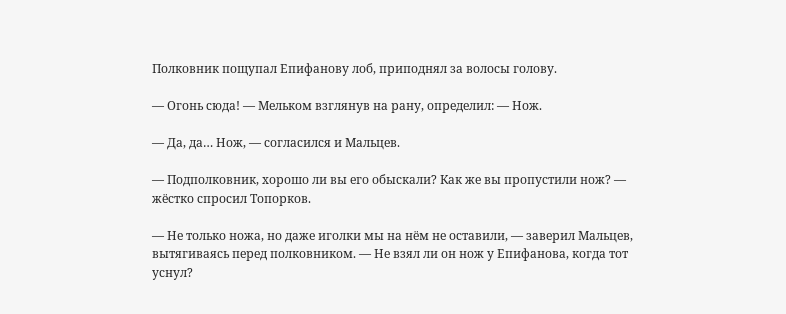Полковник пощупал Епифанову лоб, приподнял за волосы голову.

— Огонь сюда! — Мельком взглянув на рану, определил: — Нож.

— Да, да… Нож, — согласился и Мальцев.

— Подполковник, хорошо ли вы его обыскали? Как же вы пропустили нож? — жёстко спросил Топорков.

— Не только ножа, но даже иголки мы на нём не оставили, — заверил Мальцев, вытягиваясь перед полковником. — Не взял ли он нож у Епифанова, когда тот уснул?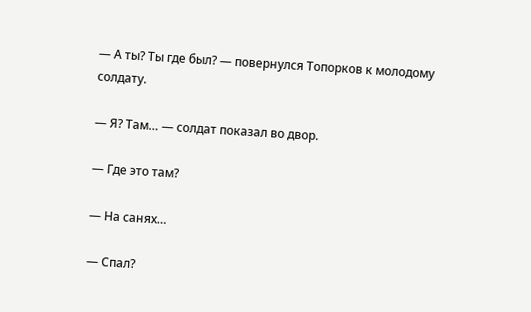— А ты? Ты где был? — повернулся Топорков к молодому солдату.

— Я? Там… — солдат показал во двор.

— Где это там?

— На санях…

— Спал?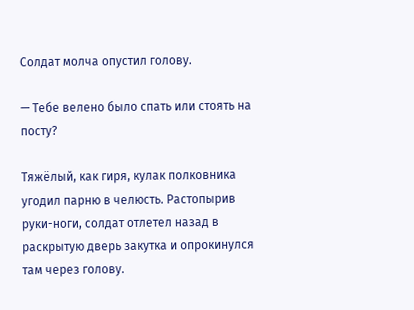Солдат молча опустил голову.

— Тебе велено было спать или стоять на посту?

Тяжёлый, как гиря, кулак полковника угодил парню в челюсть. Растопырив руки-ноги, солдат отлетел назад в раскрытую дверь закутка и опрокинулся там через голову.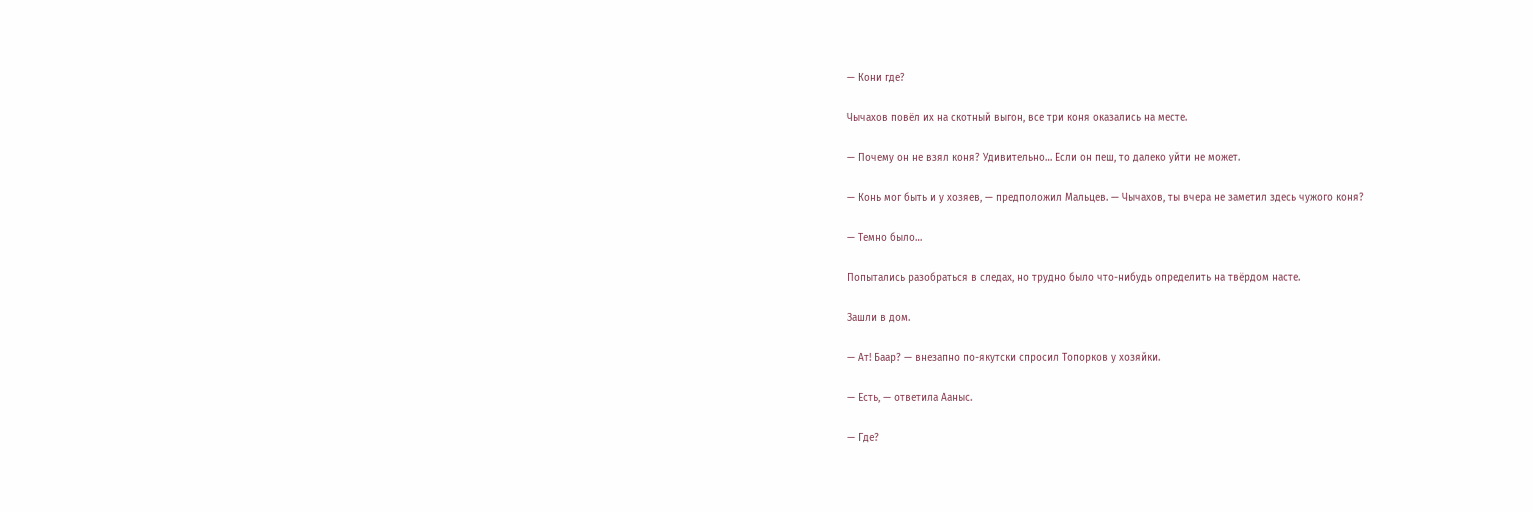— Кони где?

Чычахов повёл их на скотный выгон, все три коня оказались на месте.

— Почему он не взял коня? Удивительно… Если он пеш, то далеко уйти не может.

— Конь мог быть и у хозяев, — предположил Мальцев. — Чычахов, ты вчера не заметил здесь чужого коня?

— Темно было…

Попытались разобраться в следах, но трудно было что-нибудь определить на твёрдом насте.

Зашли в дом.

— Ат! Баар? — внезапно по-якутски спросил Топорков у хозяйки.

— Есть, — ответила Ааныс.

— Где?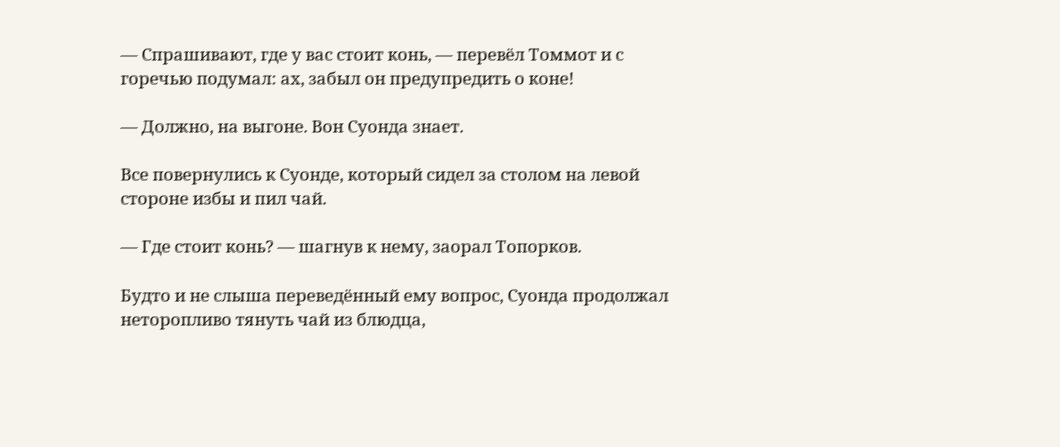— Спрашивают, где у вас стоит конь, — перевёл Томмот и с горечью подумал: ах, забыл он предупредить о коне!

— Должно, на выгоне. Вон Суонда знает.

Все повернулись к Суонде, который сидел за столом на левой стороне избы и пил чай.

— Где стоит конь? — шагнув к нему, заорал Топорков.

Будто и не слыша переведённый ему вопрос, Суонда продолжал неторопливо тянуть чай из блюдца,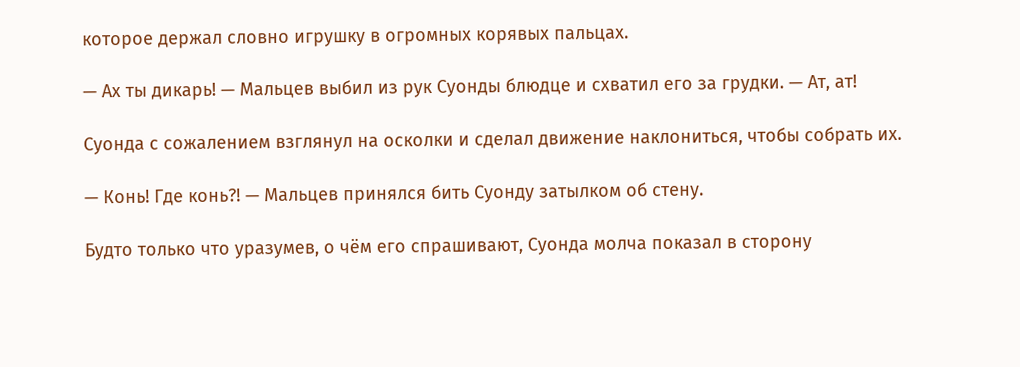которое держал словно игрушку в огромных корявых пальцах.

— Ах ты дикарь! — Мальцев выбил из рук Суонды блюдце и схватил его за грудки. — Ат, ат!

Суонда с сожалением взглянул на осколки и сделал движение наклониться, чтобы собрать их.

— Конь! Где конь?! — Мальцев принялся бить Суонду затылком об стену.

Будто только что уразумев, о чём его спрашивают, Суонда молча показал в сторону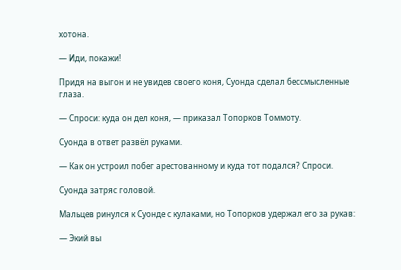хотона.

— Иди, покажи!

Придя на выгон и не увидев своего коня, Суонда сделал бессмысленные глаза.

— Спроси: куда он дел коня, — приказал Топорков Томмоту.

Суонда в ответ развёл руками.

— Как он устроил побег арестованному и куда тот подался? Спроси.

Суонда затряс головой.

Мальцев ринулся к Суонде с кулаками, но Топорков удержал его за рукав:

— Экий вы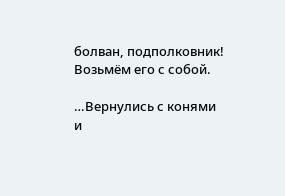болван, подполковник! Возьмём его с собой.

…Вернулись с конями и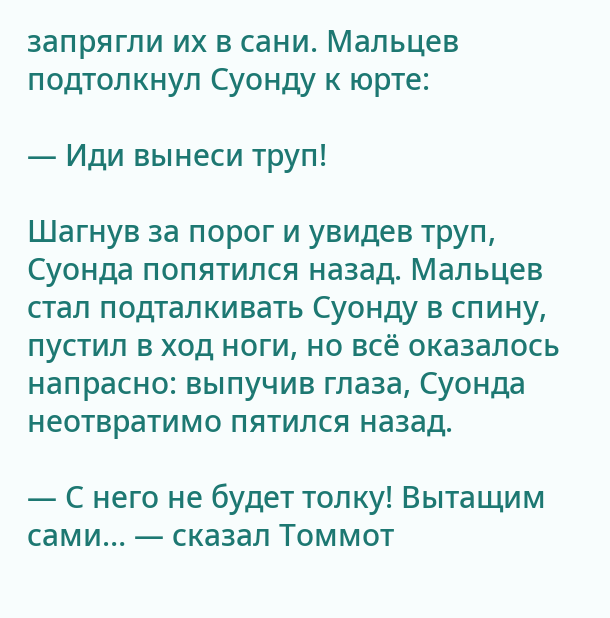запрягли их в сани. Мальцев подтолкнул Суонду к юрте:

— Иди вынеси труп!

Шагнув за порог и увидев труп, Суонда попятился назад. Мальцев стал подталкивать Суонду в спину, пустил в ход ноги, но всё оказалось напрасно: выпучив глаза, Суонда неотвратимо пятился назад.

— С него не будет толку! Вытащим сами… — сказал Томмот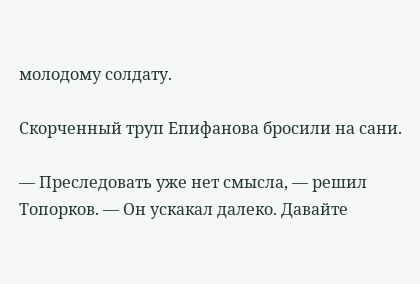молодому солдату.

Скорченный труп Епифанова бросили на сани.

— Преследовать уже нет смысла, — решил Топорков. — Он ускакал далеко. Давайте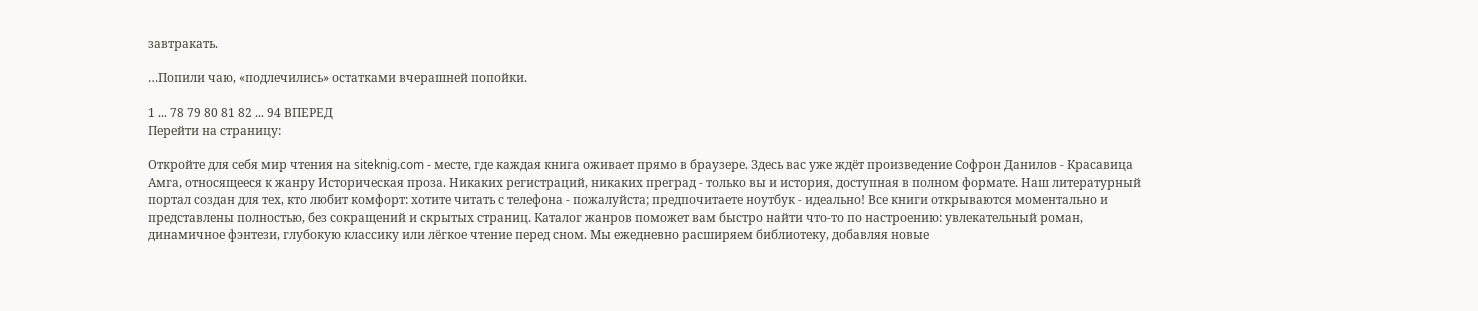завтракать.

…Попили чаю, «подлечились» остатками вчерашней попойки.

1 ... 78 79 80 81 82 ... 94 ВПЕРЕД
Перейти на страницу:

Откройте для себя мир чтения на siteknig.com - месте, где каждая книга оживает прямо в браузере. Здесь вас уже ждёт произведение Софрон Данилов - Красавица Амга, относящееся к жанру Историческая проза. Никаких регистраций, никаких преград - только вы и история, доступная в полном формате. Наш литературный портал создан для тех, кто любит комфорт: хотите читать с телефона - пожалуйста; предпочитаете ноутбук - идеально! Все книги открываются моментально и представлены полностью, без сокращений и скрытых страниц. Каталог жанров поможет вам быстро найти что-то по настроению: увлекательный роман, динамичное фэнтези, глубокую классику или лёгкое чтение перед сном. Мы ежедневно расширяем библиотеку, добавляя новые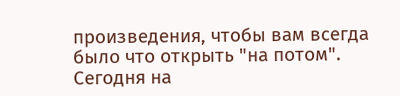произведения, чтобы вам всегда было что открыть "на потом". Сегодня на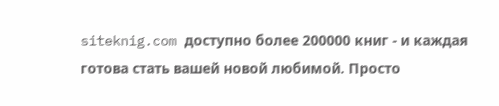siteknig.com доступно более 200000 книг - и каждая готова стать вашей новой любимой. Просто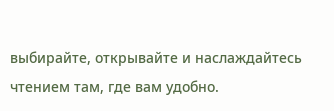выбирайте, открывайте и наслаждайтесь чтением там, где вам удобно.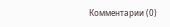Комментарии (0)